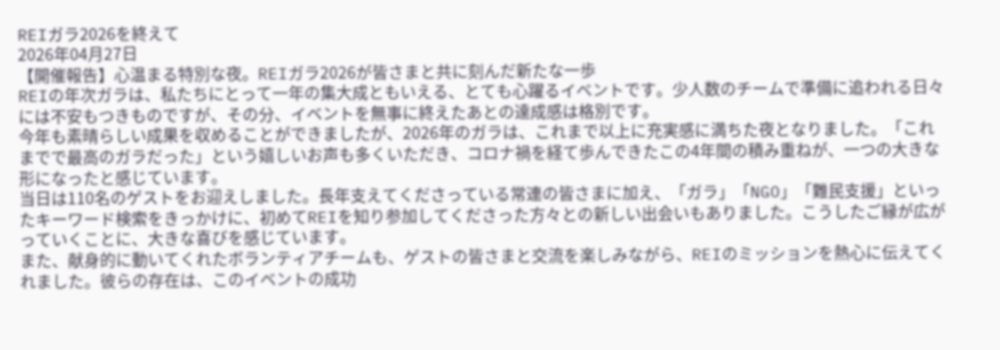REIガラ2026を終えて
2026年04月27日
【開催報告】心温まる特別な夜。REIガラ2026が皆さまと共に刻んだ新たな一歩
REIの年次ガラは、私たちにとって一年の集大成ともいえる、とても心躍るイベントです。少人数のチームで準備に追われる日々には不安もつきものですが、その分、イベントを無事に終えたあとの達成感は格別です。
今年も素晴らしい成果を収めることができましたが、2026年のガラは、これまで以上に充実感に満ちた夜となりました。「これまでで最高のガラだった」という嬉しいお声も多くいただき、コロナ禍を経て歩んできたこの4年間の積み重ねが、一つの大きな形になったと感じています。
当日は110名のゲストをお迎えしました。長年支えてくださっている常連の皆さまに加え、「ガラ」「NGO」「難民支援」といったキーワード検索をきっかけに、初めてREIを知り参加してくださった方々との新しい出会いもありました。こうしたご縁が広がっていくことに、大きな喜びを感じています。
また、献身的に動いてくれたボランティアチームも、ゲストの皆さまと交流を楽しみながら、REIのミッションを熱心に伝えてくれました。彼らの存在は、このイベントの成功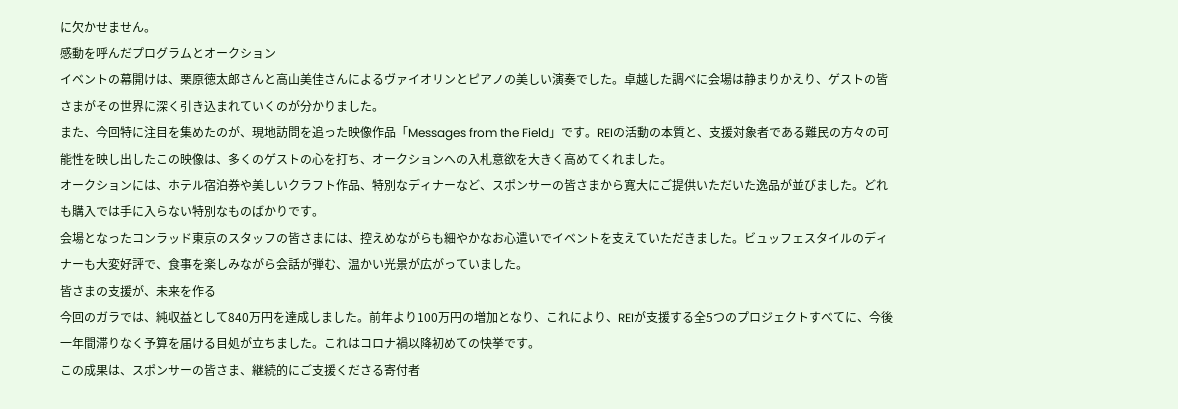に欠かせません。
感動を呼んだプログラムとオークション
イベントの幕開けは、栗原徳太郎さんと高山美佳さんによるヴァイオリンとピアノの美しい演奏でした。卓越した調べに会場は静まりかえり、ゲストの皆さまがその世界に深く引き込まれていくのが分かりました。
また、今回特に注目を集めたのが、現地訪問を追った映像作品「Messages from the Field」です。REIの活動の本質と、支援対象者である難民の方々の可能性を映し出したこの映像は、多くのゲストの心を打ち、オークションへの入札意欲を大きく高めてくれました。
オークションには、ホテル宿泊券や美しいクラフト作品、特別なディナーなど、スポンサーの皆さまから寛大にご提供いただいた逸品が並びました。どれも購入では手に入らない特別なものばかりです。
会場となったコンラッド東京のスタッフの皆さまには、控えめながらも細やかなお心遣いでイベントを支えていただきました。ビュッフェスタイルのディナーも大変好評で、食事を楽しみながら会話が弾む、温かい光景が広がっていました。
皆さまの支援が、未来を作る
今回のガラでは、純収益として840万円を達成しました。前年より100万円の増加となり、これにより、REIが支援する全5つのプロジェクトすべてに、今後一年間滞りなく予算を届ける目処が立ちました。これはコロナ禍以降初めての快挙です。
この成果は、スポンサーの皆さま、継続的にご支援くださる寄付者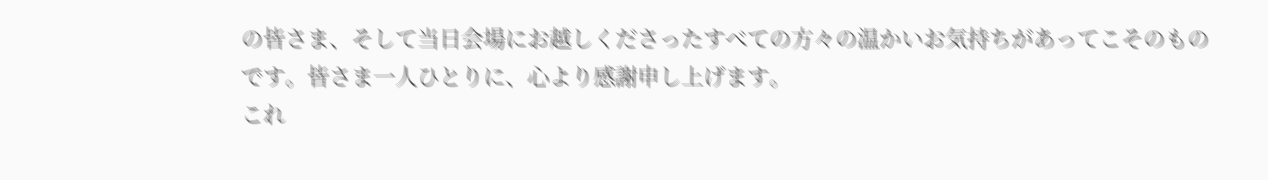の皆さま、そして当日会場にお越しくださったすべての方々の温かいお気持ちがあってこそのものです。皆さま一人ひとりに、心より感謝申し上げます。
これ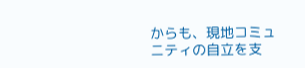からも、現地コミュニティの自立を支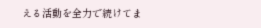える活動を全力で続けてま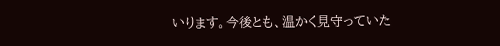いります。今後とも、温かく見守っていた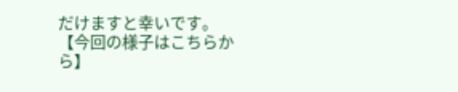だけますと幸いです。
【今回の様子はこちらから】